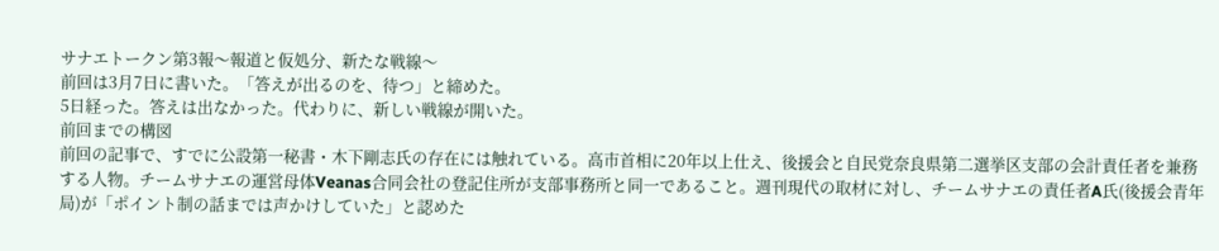サナエトークン第3報〜報道と仮処分、新たな戦線〜
前回は3月7日に書いた。「答えが出るのを、待つ」と締めた。
5日経った。答えは出なかった。代わりに、新しい戦線が開いた。
前回までの構図
前回の記事で、すでに公設第一秘書・木下剛志氏の存在には触れている。高市首相に20年以上仕え、後援会と自民党奈良県第二選挙区支部の会計責任者を兼務する人物。チームサナエの運営母体Veanas合同会社の登記住所が支部事務所と同一であること。週刊現代の取材に対し、チームサナエの責任者A氏(後援会青年局)が「ポイント制の話までは声かけしていた」と認めた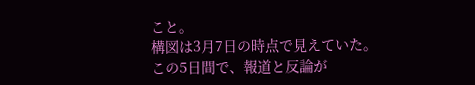こと。
構図は3月7日の時点で見えていた。
この5日間で、報道と反論が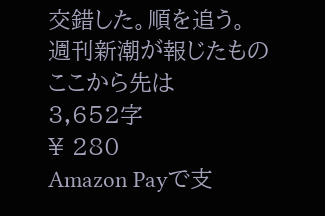交錯した。順を追う。
週刊新潮が報じたもの
ここから先は
3,652字
¥ 280
Amazon Payで支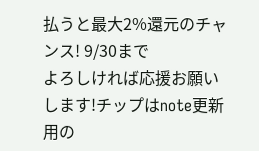払うと最大2%還元のチャンス! 9/30まで
よろしければ応援お願いします!チップはnote更新用の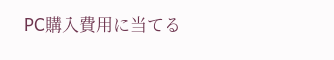PC購入費用に当てる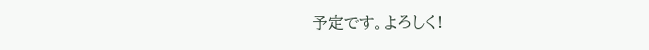予定です。よろしく!